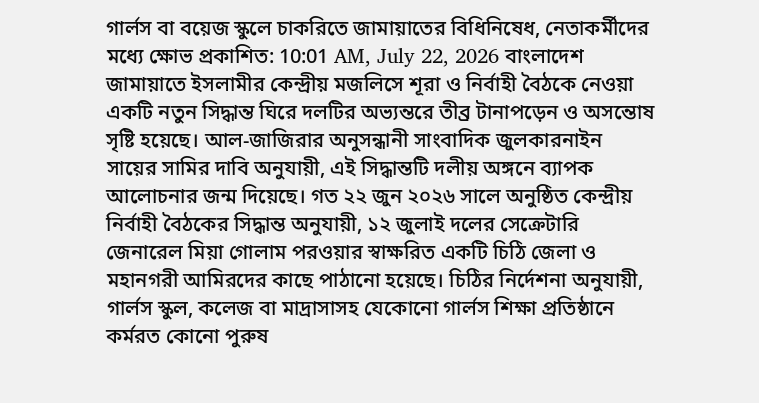গার্লস বা বয়েজ স্কুলে চাকরিতে জামায়াতের বিধিনিষেধ, নেতাকর্মীদের মধ্যে ক্ষোভ প্রকাশিত: 10:01 AM, July 22, 2026 বাংলাদেশ জামায়াতে ইসলামীর কেন্দ্রীয় মজলিসে শূরা ও নির্বাহী বৈঠকে নেওয়া একটি নতুন সিদ্ধান্ত ঘিরে দলটির অভ্যন্তরে তীব্র টানাপড়েন ও অসন্তোষ সৃষ্টি হয়েছে। আল-জাজিরার অনুসন্ধানী সাংবাদিক জুলকারনাইন সায়ের সামির দাবি অনুযায়ী, এই সিদ্ধান্তটি দলীয় অঙ্গনে ব্যাপক আলোচনার জন্ম দিয়েছে। গত ২২ জুন ২০২৬ সালে অনুষ্ঠিত কেন্দ্রীয় নির্বাহী বৈঠকের সিদ্ধান্ত অনুযায়ী, ১২ জুলাই দলের সেক্রেটারি জেনারেল মিয়া গোলাম পরওয়ার স্বাক্ষরিত একটি চিঠি জেলা ও মহানগরী আমিরদের কাছে পাঠানো হয়েছে। চিঠির নির্দেশনা অনুযায়ী, গার্লস স্কুল, কলেজ বা মাদ্রাসাসহ যেকোনো গার্লস শিক্ষা প্রতিষ্ঠানে কর্মরত কোনো পুরুষ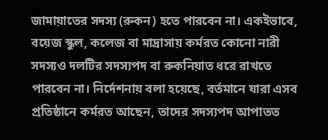জামায়াতের সদস্য (রুকন) হতে পারবেন না। একইভাবে, বয়েজ স্কুল, কলেজ বা মাদ্রাসায় কর্মরত কোনো নারী সদস্যও দলটির সদস্যপদ বা রুকনিয়াত ধরে রাখতে পারবেন না। নির্দেশনায় বলা হয়েছে, বর্তমানে যারা এসব প্রতিষ্ঠানে কর্মরত আছেন, তাদের সদস্যপদ আপাতত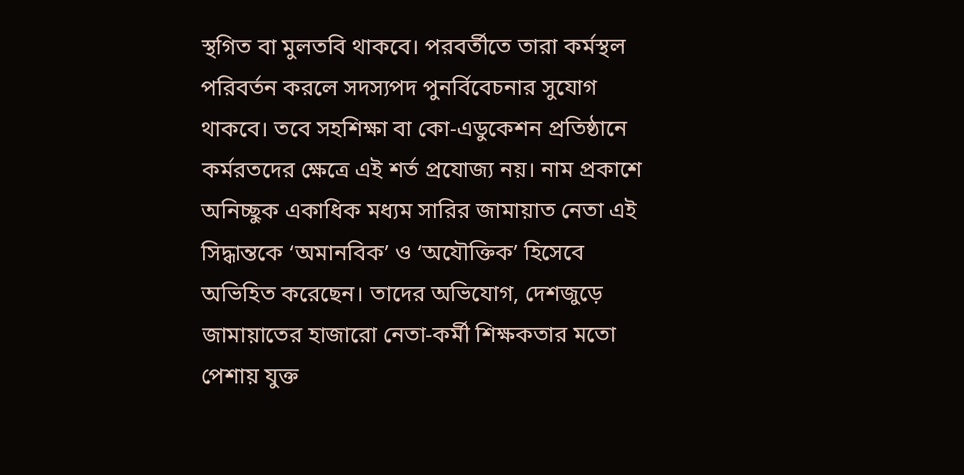স্থগিত বা মুলতবি থাকবে। পরবর্তীতে তারা কর্মস্থল পরিবর্তন করলে সদস্যপদ পুনর্বিবেচনার সুযোগ থাকবে। তবে সহশিক্ষা বা কো-এডুকেশন প্রতিষ্ঠানে কর্মরতদের ক্ষেত্রে এই শর্ত প্রযোজ্য নয়। নাম প্রকাশে অনিচ্ছুক একাধিক মধ্যম সারির জামায়াত নেতা এই সিদ্ধান্তকে ‘অমানবিক’ ও ‘অযৌক্তিক’ হিসেবে অভিহিত করেছেন। তাদের অভিযোগ, দেশজুড়ে জামায়াতের হাজারো নেতা-কর্মী শিক্ষকতার মতো পেশায় যুক্ত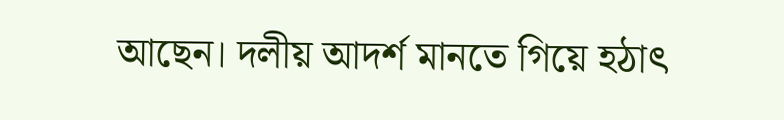আছেন। দলীয় আদর্শ মানতে গিয়ে হঠাৎ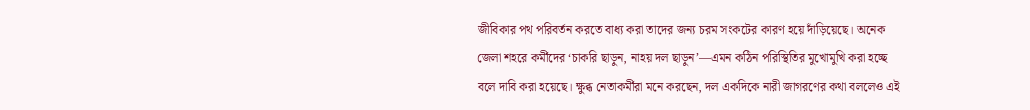জীবিকার পথ পরিবর্তন করতে বাধ্য করা তাদের জন্য চরম সংকটের কারণ হয়ে দাঁড়িয়েছে। অনেক জেলা শহরে কর্মীদের ‘চাকরি ছাড়ুন, নাহয় দল ছাড়ুন’—এমন কঠিন পরিস্থিতির মুখোমুখি করা হচ্ছে বলে দাবি করা হয়েছে। ক্ষুব্ধ নেতাকর্মীরা মনে করছেন, দল একদিকে নারী জাগরণের কথা বললেও এই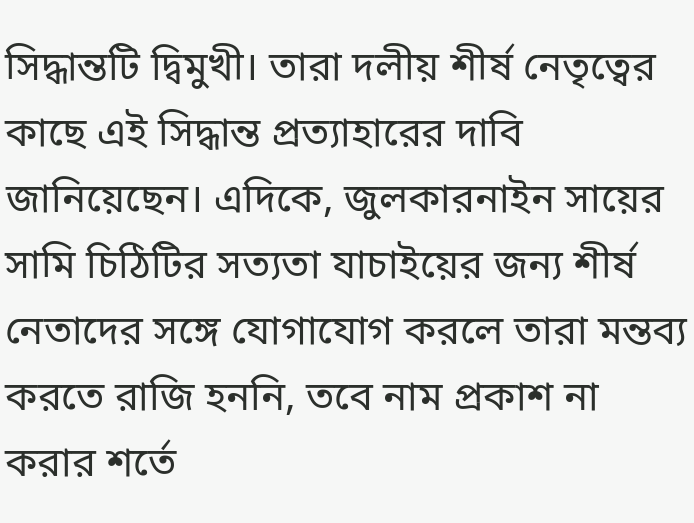সিদ্ধান্তটি দ্বিমুখী। তারা দলীয় শীর্ষ নেতৃত্বের কাছে এই সিদ্ধান্ত প্রত্যাহারের দাবি জানিয়েছেন। এদিকে, জুলকারনাইন সায়ের সামি চিঠিটির সত্যতা যাচাইয়ের জন্য শীর্ষ নেতাদের সঙ্গে যোগাযোগ করলে তারা মন্তব্য করতে রাজি হননি, তবে নাম প্রকাশ না করার শর্তে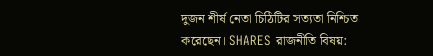দুজন শীর্ষ নেতা চিঠিটির সত্যতা নিশ্চিত করেছেন। SHARES রাজনীতি বিষয়: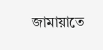জামায়াতে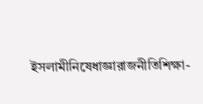ইসলামীনিষেধাজ্ঞারাজনীতিশিক্ষা-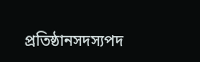প্রতিষ্ঠানসদস্যপদ